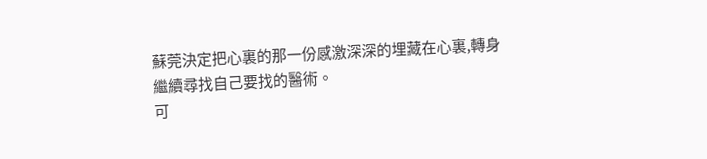蘇莞決定把心裏的那一份感激深深的埋藏在心裏,轉身繼續尋找自己要找的醫術。
可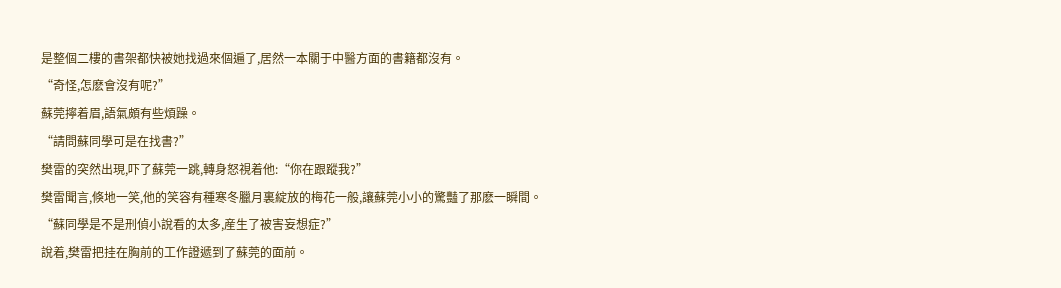是整個二樓的書架都快被她找過來個遍了,居然一本關于中醫方面的書籍都沒有。
“奇怪,怎麽會沒有呢?”
蘇莞擰着眉,語氣頗有些煩躁。
“請問蘇同學可是在找書?”
樊雷的突然出現,吓了蘇莞一跳,轉身怒視着他:“你在跟蹤我?”
樊雷聞言,倏地一笑,他的笑容有種寒冬臘月裏綻放的梅花一般,讓蘇莞小小的驚豔了那麽一瞬間。
“蘇同學是不是刑偵小說看的太多,産生了被害妄想症?”
說着,樊雷把挂在胸前的工作證遞到了蘇莞的面前。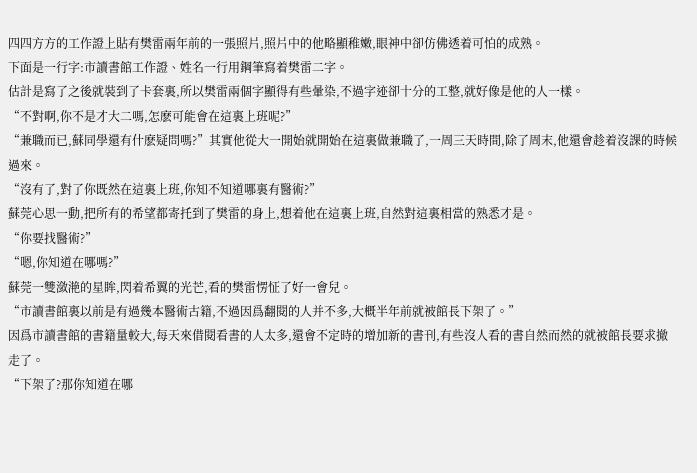四四方方的工作證上貼有樊雷兩年前的一張照片,照片中的他略顯稚嫩,眼神中卻仿佛透着可怕的成熟。
下面是一行字:市讀書館工作證、姓名一行用鋼筆寫着樊雷二字。
估計是寫了之後就裝到了卡套裏,所以樊雷兩個字顯得有些暈染,不過字迹卻十分的工整,就好像是他的人一樣。
“不對啊,你不是才大二嗎,怎麽可能會在這裏上班呢?”
“兼職而已,蘇同學還有什麽疑問嗎?”其實他從大一開始就開始在這裏做兼職了,一周三天時間,除了周末,他還會趁着沒課的時候過來。
“沒有了,對了你既然在這裏上班,你知不知道哪裏有醫術?”
蘇莞心思一動,把所有的希望都寄托到了樊雷的身上,想着他在這裏上班,自然對這裏相當的熟悉才是。
“你要找醫術?”
“嗯,你知道在哪嗎?”
蘇莞一雙潋滟的星眸,閃着希翼的光芒,看的樊雷愣怔了好一會兒。
“市讀書館裏以前是有過幾本醫術古籍,不過因爲翻閱的人并不多,大概半年前就被館長下架了。”
因爲市讀書館的書籍量較大,每天來借閱看書的人太多,還會不定時的增加新的書刊,有些沒人看的書自然而然的就被館長要求撤走了。
“下架了?那你知道在哪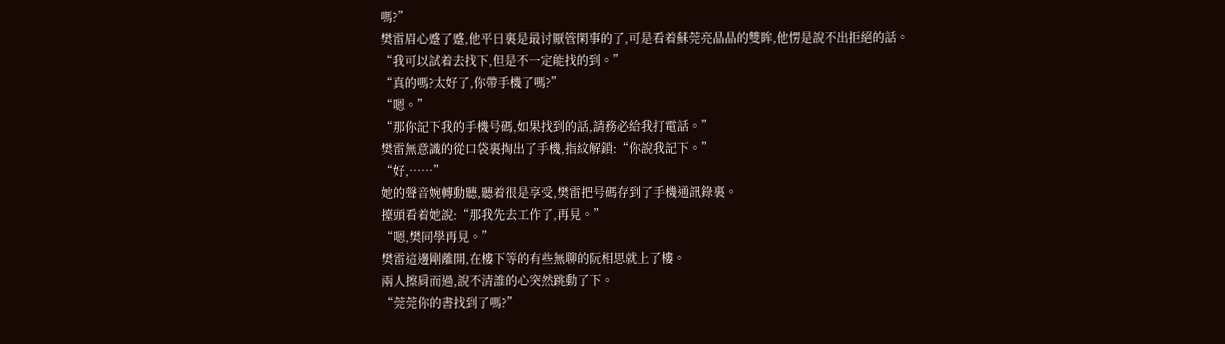嗎?”
樊雷眉心蹙了蹙,他平日裏是最讨厭管閑事的了,可是看着蘇莞亮晶晶的雙眸,他愣是說不出拒絕的話。
“我可以試着去找下,但是不一定能找的到。”
“真的嗎?太好了,你帶手機了嗎?”
“嗯。”
“那你記下我的手機号碼,如果找到的話,請務必給我打電話。”
樊雷無意識的從口袋裏掏出了手機,指紋解鎖:“你說我記下。”
“好,……”
她的聲音婉轉動聽,聽着很是享受,樊雷把号碼存到了手機通訊錄裏。
擡頭看着她說:“那我先去工作了,再見。”
“嗯,樊同學再見。”
樊雷這邊剛離開,在樓下等的有些無聊的阮相思就上了樓。
兩人擦肩而過,說不清誰的心突然跳動了下。
“莞莞你的書找到了嗎?”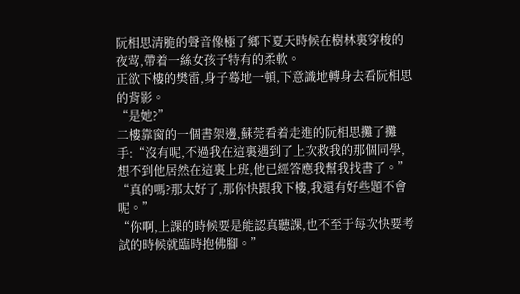阮相思清脆的聲音像極了鄉下夏天時候在樹林裏穿梭的夜莺,帶着一絲女孩子特有的柔軟。
正欲下樓的樊雷,身子蓦地一頓,下意識地轉身去看阮相思的背影。
“是她?”
二樓靠窗的一個書架邊,蘇莞看着走進的阮相思攤了攤手:“沒有呢,不過我在這裏遇到了上次救我的那個同學,想不到他居然在這裏上班,他已經答應我幫我找書了。”
“真的嗎?那太好了,那你快跟我下樓,我還有好些題不會呢。”
“你啊,上課的時候要是能認真聽課,也不至于每次快要考試的時候就臨時抱佛腳。”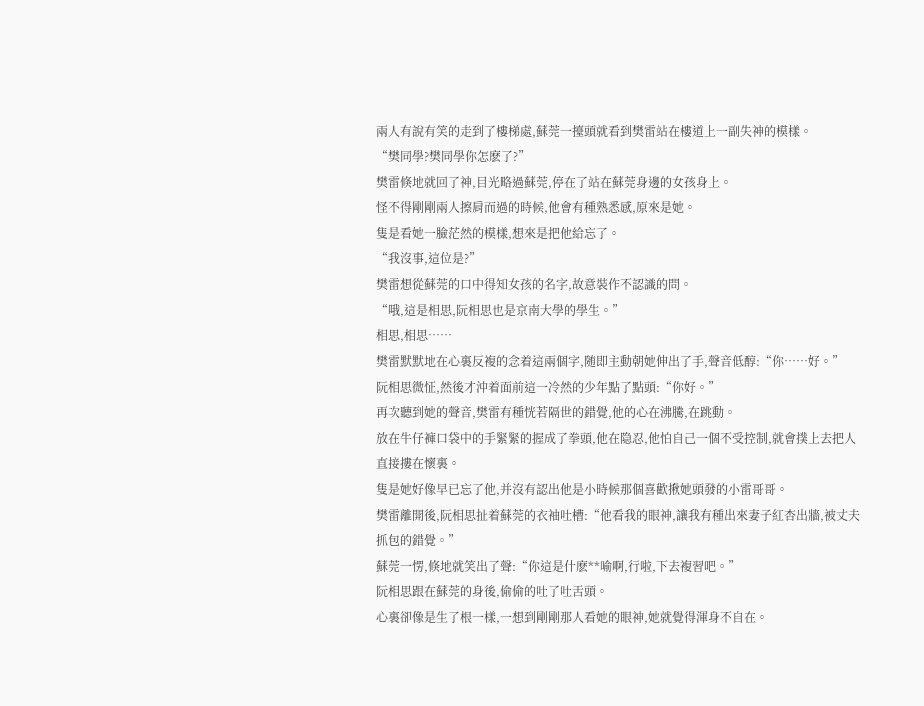兩人有說有笑的走到了樓梯處,蘇莞一擡頭就看到樊雷站在樓道上一副失神的模樣。
“樊同學?樊同學你怎麽了?”
樊雷倏地就回了神,目光略過蘇莞,停在了站在蘇莞身邊的女孩身上。
怪不得剛剛兩人擦肩而過的時候,他會有種熟悉感,原來是她。
隻是看她一臉茫然的模樣,想來是把他給忘了。
“我沒事,這位是?”
樊雷想從蘇莞的口中得知女孩的名字,故意裝作不認識的問。
“哦,這是相思,阮相思也是京南大學的學生。”
相思,相思……
樊雷默默地在心裏反複的念着這兩個字,随即主動朝她伸出了手,聲音低醇:“你……好。”
阮相思微怔,然後才沖着面前這一冷然的少年點了點頭:“你好。”
再次聽到她的聲音,樊雷有種恍若隔世的錯覺,他的心在沸騰,在跳動。
放在牛仔褲口袋中的手緊緊的握成了拳頭,他在隐忍,他怕自己一個不受控制,就會撲上去把人直接摟在懷裏。
隻是她好像早已忘了他,并沒有認出他是小時候那個喜歡揪她頭發的小雷哥哥。
樊雷離開後,阮相思扯着蘇莞的衣袖吐槽:“他看我的眼神,讓我有種出來妻子紅杏出牆,被丈夫抓包的錯覺。”
蘇莞一愣,倏地就笑出了聲:“你這是什麽**喻啊,行啦,下去複習吧。”
阮相思跟在蘇莞的身後,偷偷的吐了吐舌頭。
心裏卻像是生了根一樣,一想到剛剛那人看她的眼神,她就覺得渾身不自在。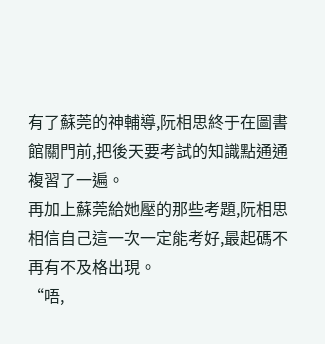有了蘇莞的神輔導,阮相思終于在圖書館關門前,把後天要考試的知識點通通複習了一遍。
再加上蘇莞給她壓的那些考題,阮相思相信自己這一次一定能考好,最起碼不再有不及格出現。
“唔,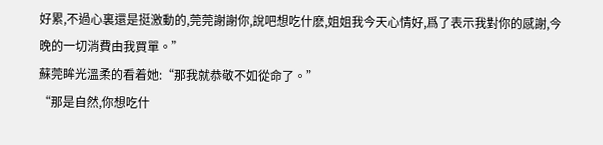好累,不過心裏還是挺激動的,莞莞謝謝你,說吧想吃什麽,姐姐我今天心情好,爲了表示我對你的感謝,今晚的一切消費由我買單。”
蘇莞眸光溫柔的看着她:“那我就恭敬不如從命了。”
“那是自然,你想吃什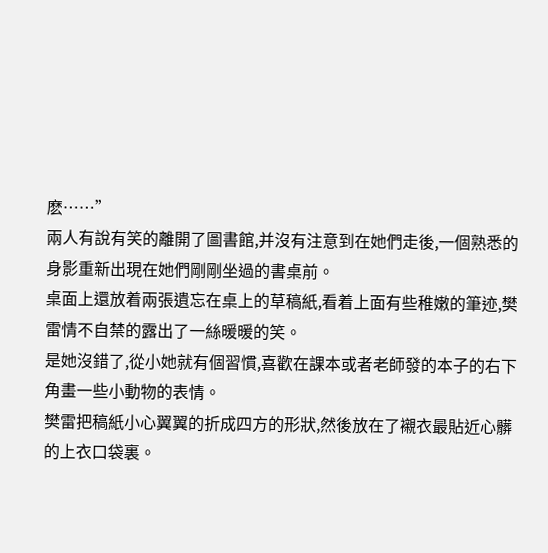麽……”
兩人有說有笑的離開了圖書館,并沒有注意到在她們走後,一個熟悉的身影重新出現在她們剛剛坐過的書桌前。
桌面上還放着兩張遺忘在桌上的草稿紙,看着上面有些稚嫩的筆迹,樊雷情不自禁的露出了一絲暖暖的笑。
是她沒錯了,從小她就有個習慣,喜歡在課本或者老師發的本子的右下角畫一些小動物的表情。
樊雷把稿紙小心翼翼的折成四方的形狀,然後放在了襯衣最貼近心髒的上衣口袋裏。